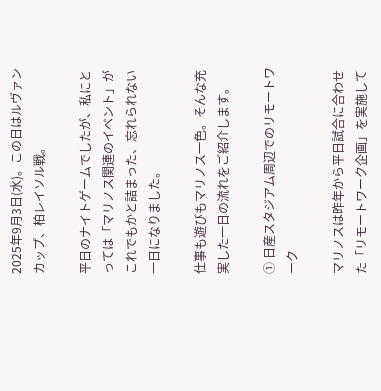2025年9月3日(水)。この日はルヴァンカップ、柏レイソル戦。

平日のナイトゲームでしたが、私にとっては「マリノス関連のイベント」がこれでもかと詰まった、忘れられない一日になりました。

仕事も遊びもマリノス一色。そんな充実した一日の流れをご紹介します。

① 日産スタジアム周辺でのリモートワーク

マリノスは昨年から平日試合に合わせた「リモートワーク企画」を実施して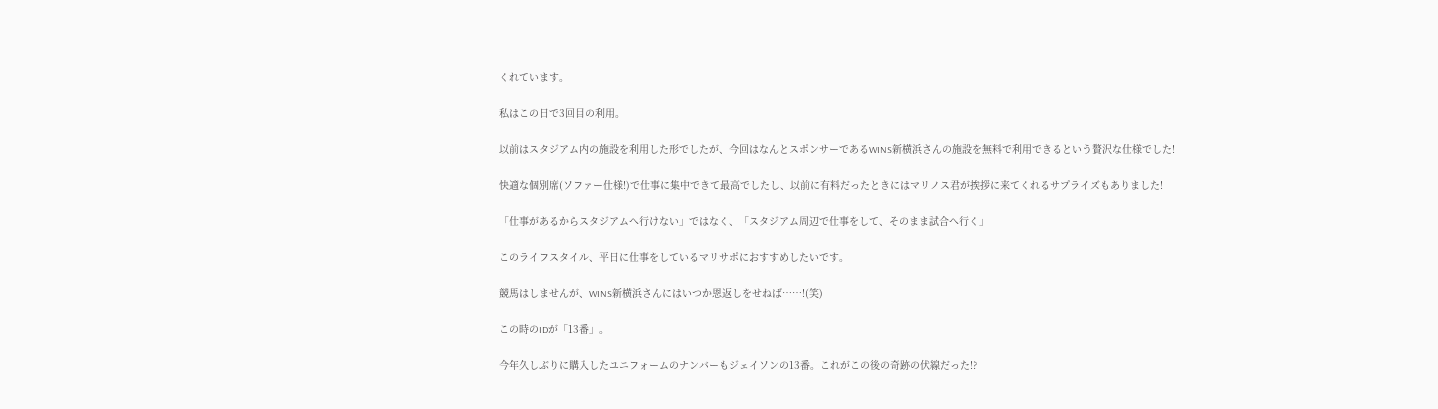くれています。

私はこの日で3回目の利用。

以前はスタジアム内の施設を利用した形でしたが、今回はなんとスポンサーであるWINS新横浜さんの施設を無料で利用できるという贅沢な仕様でした!

快適な個別席(ソファー仕様!)で仕事に集中できて最高でしたし、以前に有料だったときにはマリノス君が挨拶に来てくれるサプライズもありました!

「仕事があるからスタジアムへ行けない」ではなく、「スタジアム周辺で仕事をして、そのまま試合へ行く」

このライフスタイル、平日に仕事をしているマリサポにおすすめしたいです。

競馬はしませんが、WINS新横浜さんにはいつか恩返しをせねば……!(笑)

この時のIDが「13番」。

今年久しぶりに購入したユニフォームのナンバーもジェイソンの13番。これがこの後の奇跡の伏線だった!?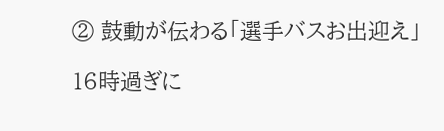② 鼓動が伝わる「選手バスお出迎え」

16時過ぎに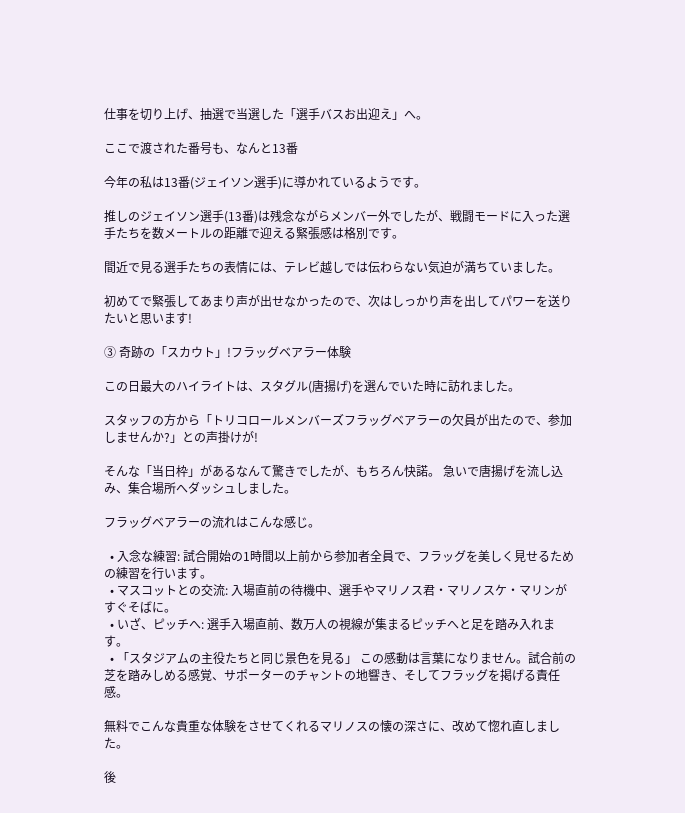仕事を切り上げ、抽選で当選した「選手バスお出迎え」へ。

ここで渡された番号も、なんと13番

今年の私は13番(ジェイソン選手)に導かれているようです。

推しのジェイソン選手(13番)は残念ながらメンバー外でしたが、戦闘モードに入った選手たちを数メートルの距離で迎える緊張感は格別です。

間近で見る選手たちの表情には、テレビ越しでは伝わらない気迫が満ちていました。

初めてで緊張してあまり声が出せなかったので、次はしっかり声を出してパワーを送りたいと思います!

③ 奇跡の「スカウト」!フラッグベアラー体験

この日最大のハイライトは、スタグル(唐揚げ)を選んでいた時に訪れました。

スタッフの方から「トリコロールメンバーズフラッグベアラーの欠員が出たので、参加しませんか?」との声掛けが!

そんな「当日枠」があるなんて驚きでしたが、もちろん快諾。 急いで唐揚げを流し込み、集合場所へダッシュしました。

フラッグベアラーの流れはこんな感じ。

  • 入念な練習: 試合開始の1時間以上前から参加者全員で、フラッグを美しく見せるための練習を行います。
  • マスコットとの交流: 入場直前の待機中、選手やマリノス君・マリノスケ・マリンがすぐそばに。
  • いざ、ピッチへ: 選手入場直前、数万人の視線が集まるピッチへと足を踏み入れます。
  • 「スタジアムの主役たちと同じ景色を見る」 この感動は言葉になりません。試合前の芝を踏みしめる感覚、サポーターのチャントの地響き、そしてフラッグを掲げる責任感。

無料でこんな貴重な体験をさせてくれるマリノスの懐の深さに、改めて惚れ直しました。

後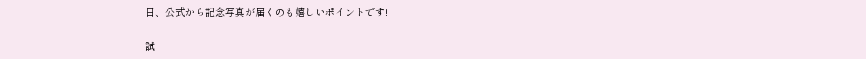日、公式から記念写真が届くのも嬉しいポイントです!

試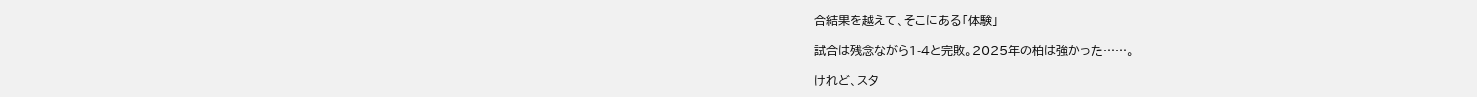合結果を越えて、そこにある「体験」

試合は残念ながら1-4と完敗。2025年の柏は強かった……。

けれど、スタ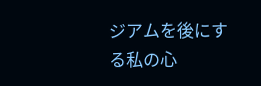ジアムを後にする私の心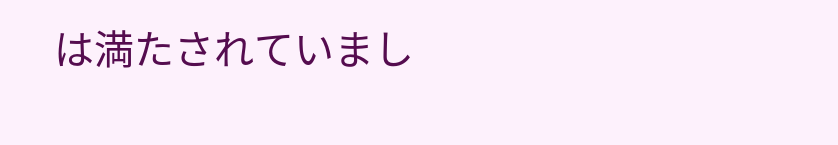は満たされていまし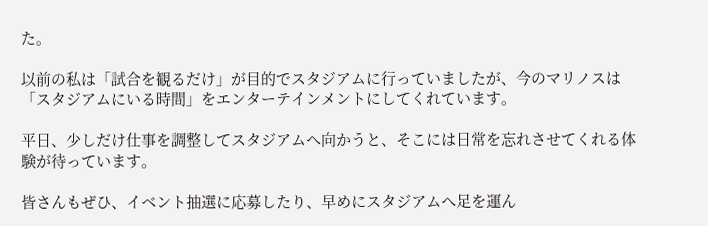た。

以前の私は「試合を観るだけ」が目的でスタジアムに行っていましたが、今のマリノスは「スタジアムにいる時間」をエンターテインメントにしてくれています。

平日、少しだけ仕事を調整してスタジアムへ向かうと、そこには日常を忘れさせてくれる体験が待っています。

皆さんもぜひ、イベント抽選に応募したり、早めにスタジアムへ足を運ん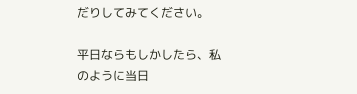だりしてみてください。

平日ならもしかしたら、私のように当日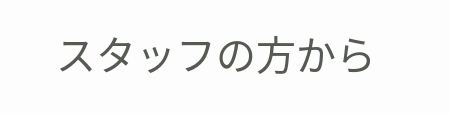スタッフの方から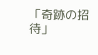「奇跡の招待」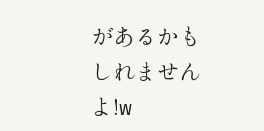があるかもしれませんよ!w